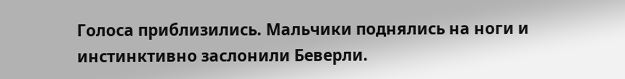Голоса приблизились. Мальчики поднялись на ноги и инстинктивно заслонили Беверли.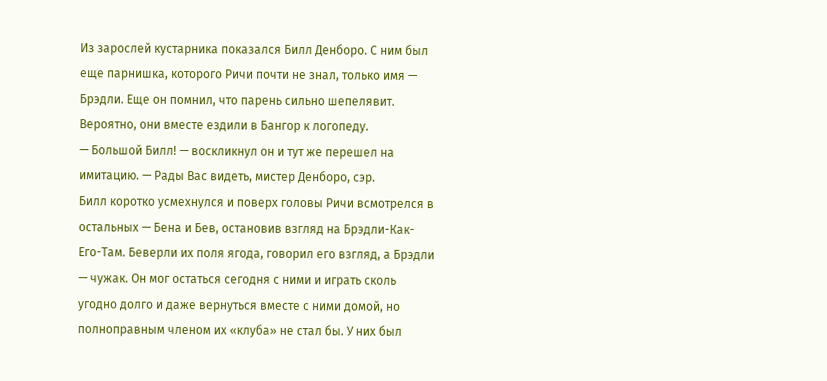Из зарослей кустарника показался Билл Денборо. С ним был еще парнишка, которого Ричи почти не знал, только имя — Брэдли. Еще он помнил, что парень сильно шепелявит. Вероятно, они вместе ездили в Бангор к логопеду.
— Большой Билл! — воскликнул он и тут же перешел на имитацию. — Рады Вас видеть, мистер Денборо, сэр.
Билл коротко усмехнулся и поверх головы Ричи всмотрелся в остальных — Бена и Бев, остановив взгляд на Брэдли-Как-Его-Там. Беверли их поля ягода, говорил его взгляд, а Брэдли — чужак. Он мог остаться сегодня с ними и играть сколь угодно долго и даже вернуться вместе с ними домой, но полноправным членом их «клуба» не стал бы. У них был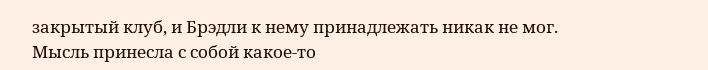закрытый клуб, и Брэдли к нему принадлежать никак не мог.
Мысль принесла с собой какое-то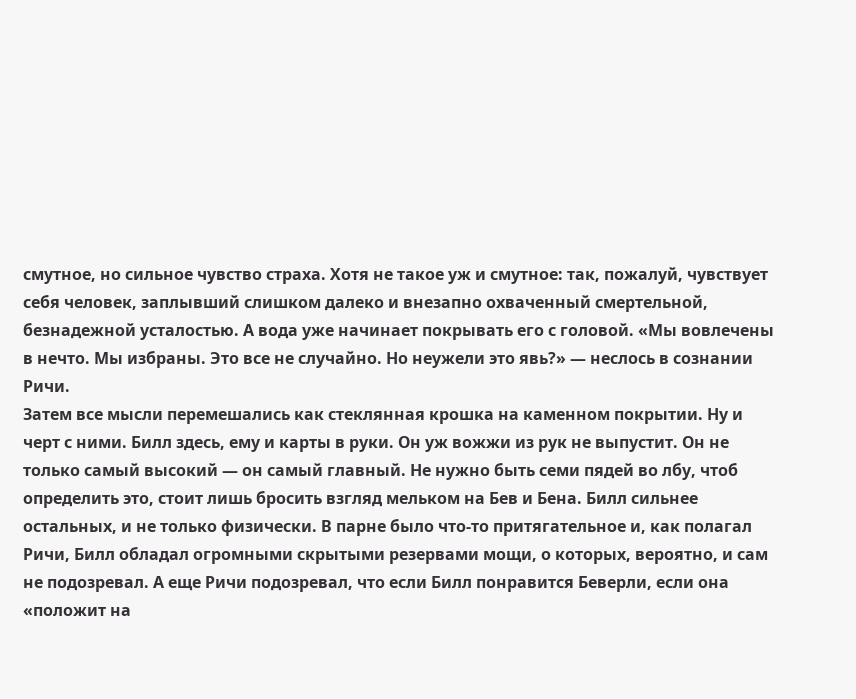смутное, но сильное чувство страха. Хотя не такое уж и смутное: так, пожалуй, чувствует себя человек, заплывший слишком далеко и внезапно охваченный смертельной, безнадежной усталостью. А вода уже начинает покрывать его с головой. «Мы вовлечены в нечто. Мы избраны. Это все не случайно. Но неужели это явь?» — неслось в сознании Ричи.
Затем все мысли перемешались как стеклянная крошка на каменном покрытии. Ну и черт с ними. Билл здесь, ему и карты в руки. Он уж вожжи из рук не выпустит. Он не только самый высокий — он самый главный. Не нужно быть семи пядей во лбу, чтоб определить это, стоит лишь бросить взгляд мельком на Бев и Бена. Билл сильнее остальных, и не только физически. В парне было что-то притягательное и, как полагал Ричи, Билл обладал огромными скрытыми резервами мощи, о которых, вероятно, и сам не подозревал. А еще Ричи подозревал, что если Билл понравится Беверли, если она «положит на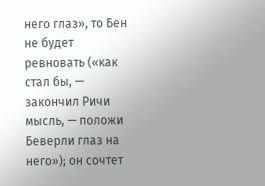него глаз», то Бен не будет ревновать («как стал бы, — закончил Ричи мысль, — положи Беверли глаз на него»); он сочтет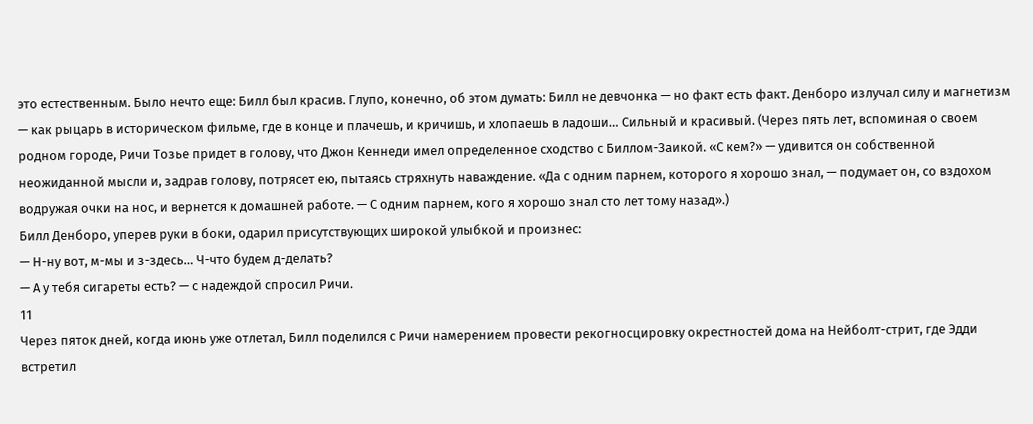это естественным. Было нечто еще: Билл был красив. Глупо, конечно, об этом думать: Билл не девчонка — но факт есть факт. Денборо излучал силу и магнетизм — как рыцарь в историческом фильме, где в конце и плачешь, и кричишь, и хлопаешь в ладоши… Сильный и красивый. (Через пять лет, вспоминая о своем родном городе, Ричи Тозье придет в голову, что Джон Кеннеди имел определенное сходство с Биллом-Заикой. «С кем?» — удивится он собственной неожиданной мысли и, задрав голову, потрясет ею, пытаясь стряхнуть наваждение. «Да с одним парнем, которого я хорошо знал, — подумает он, со вздохом водружая очки на нос, и вернется к домашней работе. — С одним парнем, кого я хорошо знал сто лет тому назад».)
Билл Денборо, уперев руки в боки, одарил присутствующих широкой улыбкой и произнес:
— Н-ну вот, м-мы и з-здесь… Ч-что будем д-делать?
— А у тебя сигареты есть? — с надеждой спросил Ричи.
11
Через пяток дней, когда июнь уже отлетал, Билл поделился с Ричи намерением провести рекогносцировку окрестностей дома на Нейболт-стрит, где Эдди встретил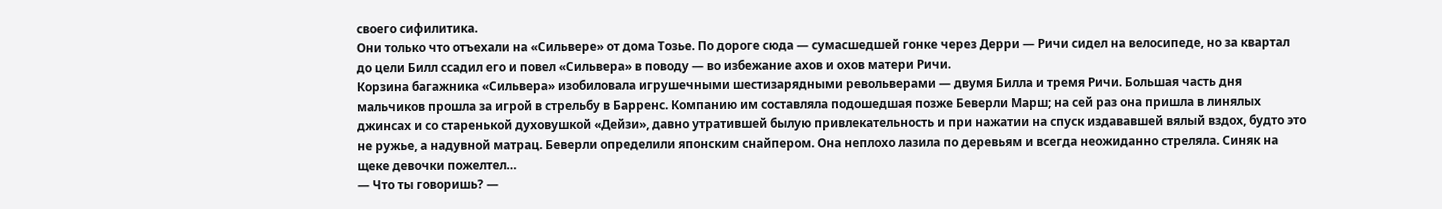своего сифилитика.
Они только что отъехали на «Сильвере» от дома Тозье. По дороге сюда — сумасшедшей гонке через Дерри — Ричи сидел на велосипеде, но за квартал до цели Билл ссадил его и повел «Сильвера» в поводу — во избежание ахов и охов матери Ричи.
Корзина багажника «Сильвера» изобиловала игрушечными шестизарядными револьверами — двумя Билла и тремя Ричи. Большая часть дня мальчиков прошла за игрой в стрельбу в Барренс. Компанию им составляла подошедшая позже Беверли Марш; на сей раз она пришла в линялых джинсах и со старенькой духовушкой «Дейзи», давно утратившей былую привлекательность и при нажатии на спуск издававшей вялый вздох, будто это не ружье, а надувной матрац. Беверли определили японским снайпером. Она неплохо лазила по деревьям и всегда неожиданно стреляла. Синяк на щеке девочки пожелтел…
— Что ты говоришь? —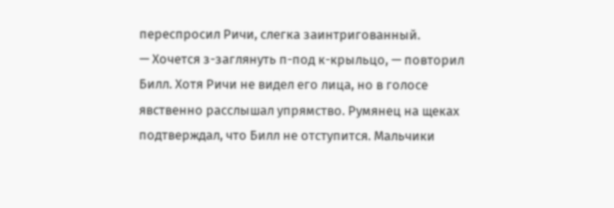переспросил Ричи, слегка заинтригованный.
— Хочется з-заглянуть п-под к-крыльцо, — повторил Билл. Хотя Ричи не видел его лица, но в голосе явственно расслышал упрямство. Румянец на щеках подтверждал, что Билл не отступится. Мальчики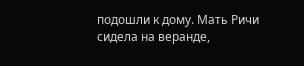подошли к дому. Мать Ричи сидела на веранде,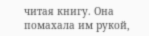читая книгу. Она помахала им рукой,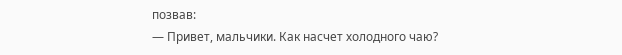позвав:
— Привет, мальчики. Как насчет холодного чаю?